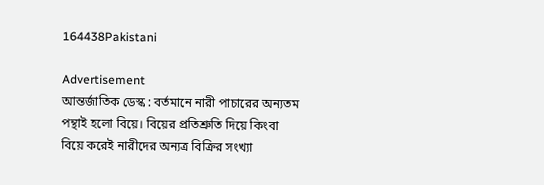164438Pakistani

Advertisement
আন্তর্জাতিক ডেস্ক : বর্তমানে নারী পাচারের অন্যতম পন্থাই হলো বিয়ে। বিয়ের প্রতিশ্রুতি দিয়ে কিংবা বিয়ে করেই নারীদের অন্যত্র বিক্রির সংখ্যা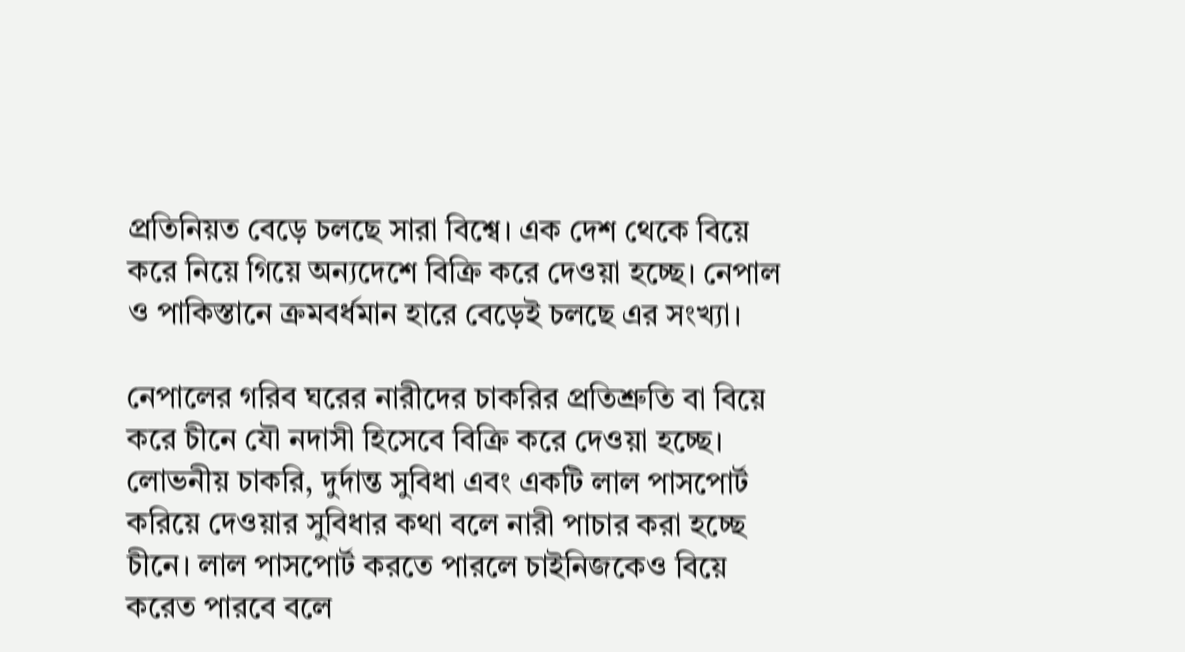প্রতিনিয়ত বেড়ে চলছে সারা বিশ্বে। এক দেশ থেকে বিয়ে করে নিয়ে গিয়ে অন্যদেশে বিক্রি করে দেওয়া হচ্ছে। নেপাল ও পাকিস্তানে ক্রমবর্ধমান হারে বেড়েই চলছে এর সংখ্যা।

নেপালের গরিব ঘরের নারীদের চাকরির প্রতিশ্রুতি বা বিয়ে করে চীনে যৌ নদাসী হিসেবে বিক্রি করে দেওয়া হচ্ছে। লোভনীয় চাকরি, দুর্দান্ত সুবিধা এবং একটি লাল পাসপোর্ট করিয়ে দেওয়ার সুবিধার কথা বলে নারী পাচার করা হচ্ছে চীনে। লাল পাসপোর্ট করতে পারলে চাইনিজকেও বিয়ে করেত পারবে বলে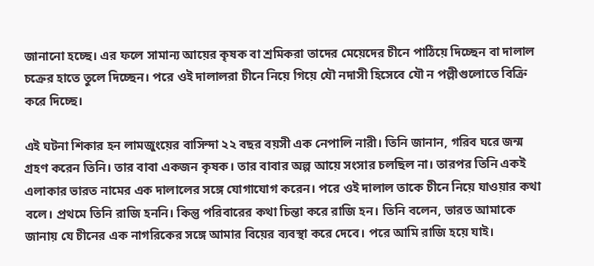জানানো হচ্ছে। এর ফলে সামান্য আয়ের কৃষক বা শ্রমিকরা তাদের মেয়েদের চীনে পাঠিয়ে দিচ্ছেন বা দালাল চক্রের হাতে তুলে দিচ্ছেন। পরে ওই দালালরা চীনে নিয়ে গিয়ে যৌ নদাসী হিসেবে যৌ ন পল্লীগুলোতে বিক্রি করে দিচ্ছে।

এই ঘটনা শিকার হন লামজুংয়ের বাসিন্দা ২২ বছর বয়সী এক নেপালি নারী। তিনি জানান, গরিব ঘরে জন্ম গ্রহণ করেন তিনি। তার বাবা একজন কৃষক। তার বাবার অল্প আয়ে সংসার চলছিল না। তারপর তিনি একই এলাকার ভারত নামের এক দালালের সঙ্গে যোগাযোগ করেন। পরে ওই দালাল তাকে চীনে নিয়ে যাওয়ার কথা বলে। প্রথমে তিনি রাজি হননি। কিন্তু পরিবারের কথা চিন্তা করে রাজি হন। তিনি বলেন, ভারত আমাকে জানায় যে চীনের এক নাগরিকের সঙ্গে আমার বিয়ের ব্যবস্থা করে দেবে। পরে আমি রাজি হয়ে যাই।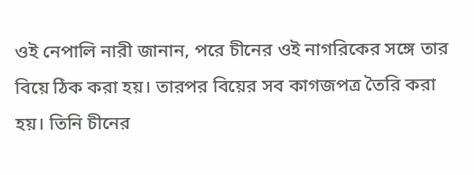ওই নেপালি নারী জানান, পরে চীনের ওই নাগরিকের সঙ্গে তার বিয়ে ঠিক করা হয়। তারপর বিয়ের সব কাগজপত্র তৈরি করা হয়। তিনি চীনের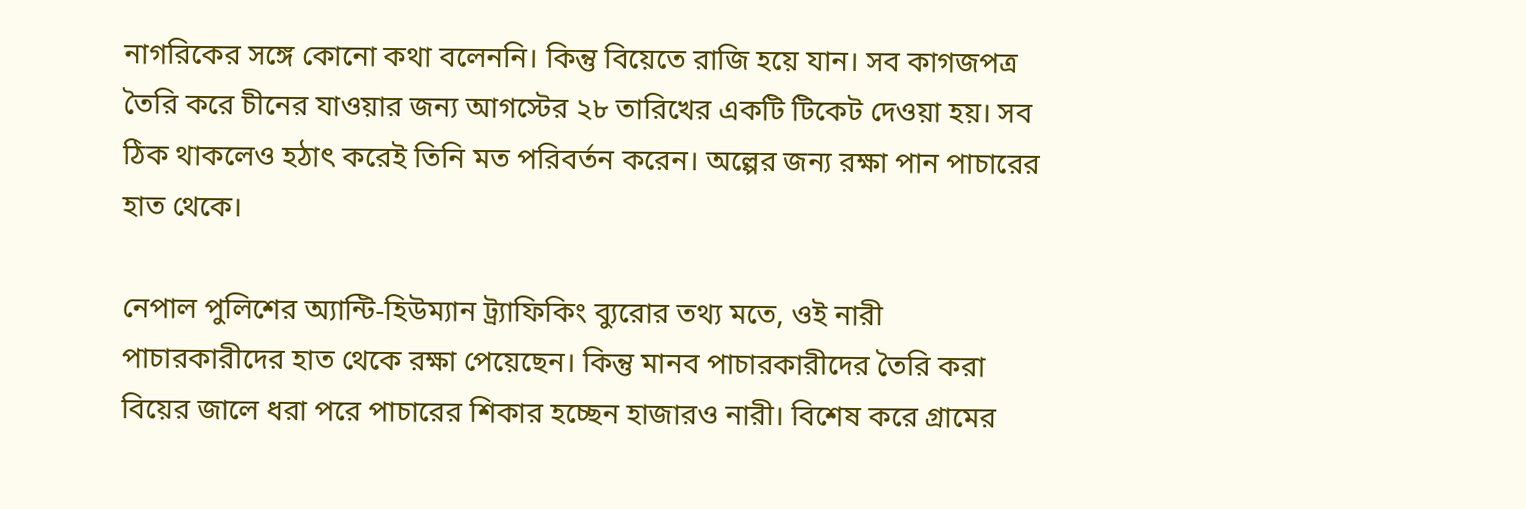নাগরিকের সঙ্গে কোনো কথা বলেননি। কিন্তু বিয়েতে রাজি হয়ে যান। সব কাগজপত্র তৈরি করে চীনের যাওয়ার জন্য আগস্টের ২৮ তারিখের একটি টিকেট দেওয়া হয়। সব ঠিক থাকলেও হঠাৎ করেই তিনি মত পরিবর্তন করেন। অল্পের জন্য রক্ষা পান পাচারের হাত থেকে।

নেপাল পুলিশের অ্যান্টি-হিউম্যান ট্র্যাফিকিং ব্যুরোর তথ্য মতে, ওই নারী পাচারকারীদের হাত থেকে রক্ষা পেয়েছেন। কিন্তু মানব পাচারকারীদের তৈরি করা বিয়ের জালে ধরা পরে পাচারের শিকার হচ্ছেন হাজারও নারী। বিশেষ করে গ্রামের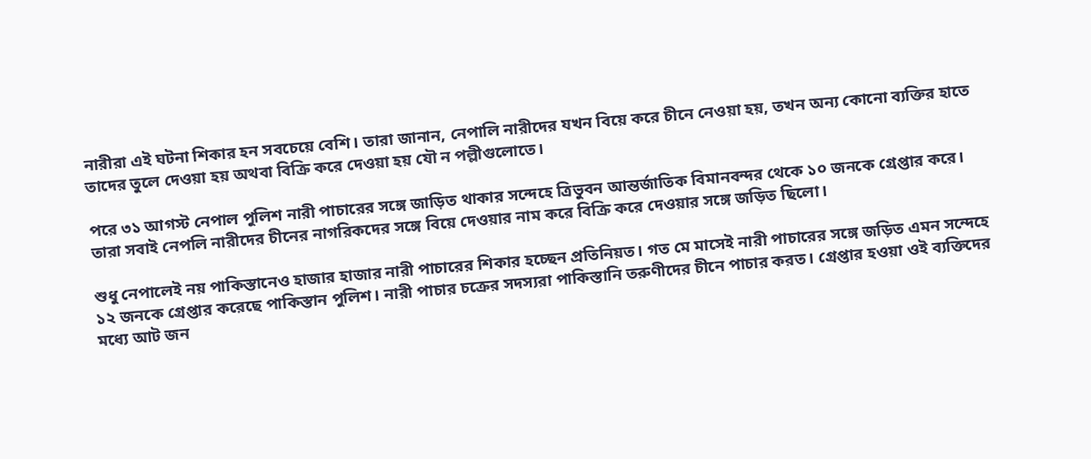নারীরা এই ঘটনা শিকার হন সবচেয়ে বেশি। তারা জানান, নেপালি নারীদের যখন বিয়ে করে চীনে নেওয়া হয়, তখন অন্য কোনো ব্যক্তির হাতে তাদের তুলে দেওয়া হয় অথবা বিক্রি করে দেওয়া হয় যৌ ন পল্লীগুলোতে।

পরে ৩১ আগস্ট নেপাল পুলিশ নারী পাচারের সঙ্গে জাড়িত থাকার সন্দেহে ত্রিভুবন আন্তর্জাতিক বিমানবন্দর থেকে ১০ জনকে গ্রেপ্তার করে। তারা সবাই নেপলি নারীদের চীনের নাগরিকদের সঙ্গে বিয়ে দেওয়ার নাম করে বিক্রি করে দেওয়ার সঙ্গে জড়িত ছিলো।

শুধু নেপালেই নয় পাকিস্তানেও হাজার হাজার নারী পাচারের শিকার হচ্ছেন প্রতিনিয়ত। গত মে মাসেই নারী পাচারের সঙ্গে জড়িত এমন সন্দেহে ১২ জনকে গ্রেপ্তার করেছে পাকিস্তান পুলিশ। নারী পাচার চক্রের সদস্যরা পাকিস্তানি তরুণীদের চীনে পাচার করত। গ্রেপ্তার হওয়া ওই ব্যক্তিদের মধ্যে আট জন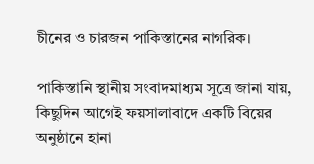চীনের ও চারজন পাকিস্তানের নাগরিক।

পাকিস্তানি স্থানীয় সংবাদমাধ্যম সূত্রে জানা যায়, কিছুদিন আগেই ফয়সালাবাদে একটি বিয়ের অনুষ্ঠানে হানা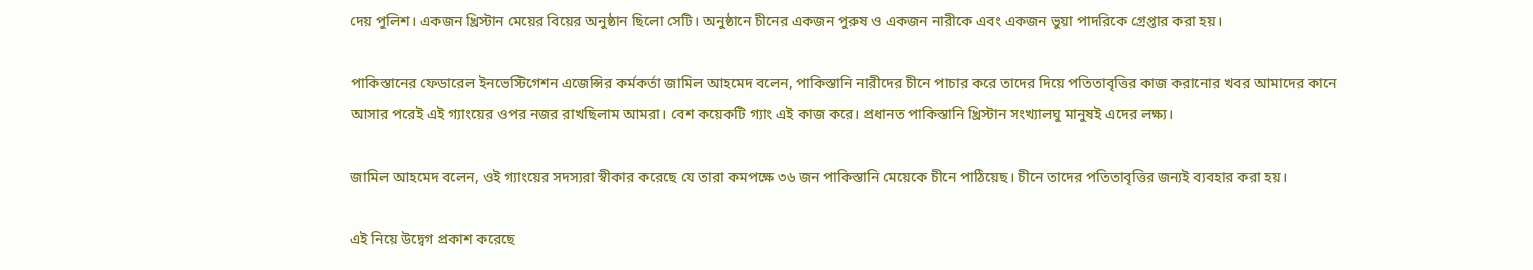দেয় পুলিশ। একজন খ্রিস্টান মেয়ের বিয়ের অনুষ্ঠান ছিলো সেটি। অনুষ্ঠানে চ‌ীনের একজন পুরুষ ও একজন নারীকে এবং একজন ভুয়া পাদরিকে গ্রেপ্তার করা হয়।

পাকিস্তানের ফেডারেল ইনভেস্টিগেশন এজেন্সির কর্মকর্তা জামিল আহমেদ বলেন, পাকিস্তানি নারীদের চীনে পাচার করে তাদের দিয়ে পতিতাবৃত্তির কাজ করানোর খবর আমাদের কানে আসার পরেই এই গ্যাংয়ের ওপর নজর রাখছিলাম আমরা। বেশ কয়েকটি গ্যাং এই কাজ করে। প্রধানত পাকিস্তানি খ্রিস্টান সংখ্যালঘু মানুষই এদের লক্ষ্য।

জামিল আহমেদ বলেন, ওই গ্যাংয়ের সদস্যরা স্বীকার করেছে যে তারা কমপক্ষে ৩৬ জন পাকিস্তানি মেয়েকে চ‌ীনে পাঠিয়েছ। চীনে তাদের পতিতাবৃত্তির জন্যই ব্যবহার করা হয়।

এই নিয়ে উদ্বেগ প্রকাশ করেছে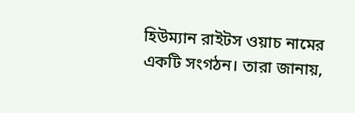হিউম্যান রাইটস ওয়াচ নামের একটি সংগঠন। তারা জানায়,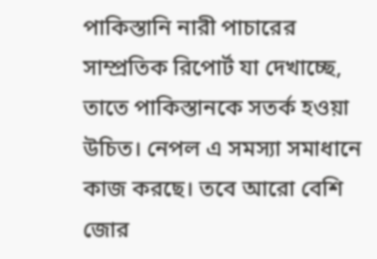পাকিস্তানি নারী পাচারের সাম্প্রতিক রিপোর্ট যা দেখাচ্ছে, তাতে পাকিস্তানকে সতর্ক হওয়া উচিত। নেপল এ সমস্যা সমাধানে কাজ করছে। তবে আরো বেশি জোর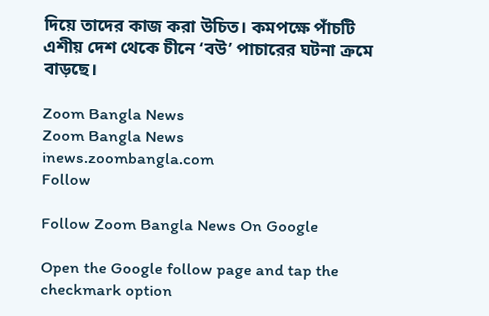দিয়ে তাদের কাজ করা উচিত। কমপক্ষে পাঁচটি এশীয় দেশ থেকে চীনে ‘বউ’ পাচারের ঘটনা ক্রমে বাড়ছে।

Zoom Bangla News
Zoom Bangla News
inews.zoombangla.com
Follow

Follow Zoom Bangla News On Google

Open the Google follow page and tap the checkmark option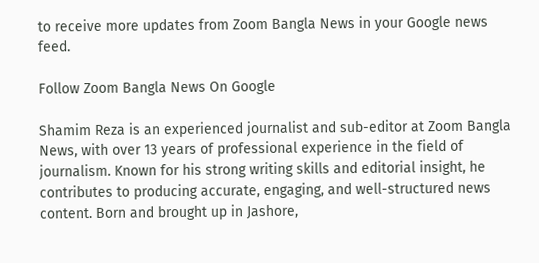to receive more updates from Zoom Bangla News in your Google news feed.

Follow Zoom Bangla News On Google

Shamim Reza is an experienced journalist and sub-editor at Zoom Bangla News, with over 13 years of professional experience in the field of journalism. Known for his strong writing skills and editorial insight, he contributes to producing accurate, engaging, and well-structured news content. Born and brought up in Jashore,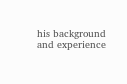his background and experience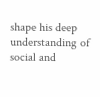shape his deep understanding of social and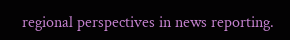regional perspectives in news reporting.